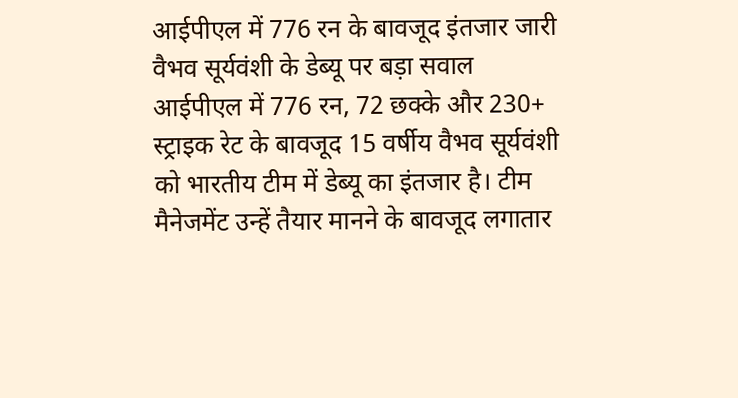आईपीएल में 776 रन के बावजूद इंतजार जारी वैभव सूर्यवंशी के डेब्यू पर बड़ा सवाल
आईपीएल में 776 रन, 72 छक्के और 230+ स्ट्राइक रेट के बावजूद 15 वर्षीय वैभव सूर्यवंशी को भारतीय टीम में डेब्यू का इंतजार है। टीम मैनेजमेंट उन्हें तैयार मानने के बावजूद लगातार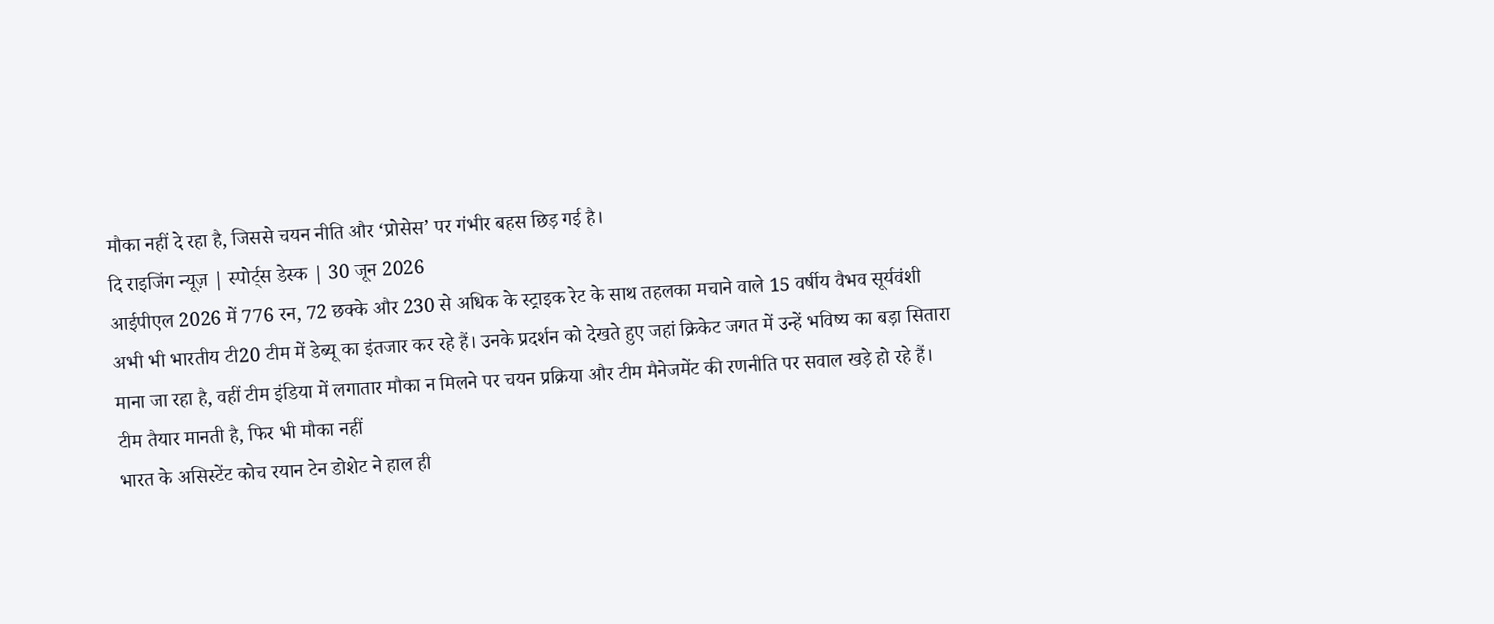मौका नहीं दे रहा है, जिससे चयन नीति और ‘प्रोसेस’ पर गंभीर बहस छिड़ गई है।
दि राइजिंग न्यूज़ | स्पोर्ट्स डेस्क | 30 जून 2026
आईपीएल 2026 में 776 रन, 72 छक्के और 230 से अधिक के स्ट्राइक रेट के साथ तहलका मचाने वाले 15 वर्षीय वैभव सूर्यवंशी अभी भी भारतीय टी20 टीम में डेब्यू का इंतजार कर रहे हैं। उनके प्रदर्शन को देखते हुए जहां क्रिकेट जगत में उन्हें भविष्य का बड़ा सितारा माना जा रहा है, वहीं टीम इंडिया में लगातार मौका न मिलने पर चयन प्रक्रिया और टीम मैनेजमेंट की रणनीति पर सवाल खड़े हो रहे हैं।
टीम तैयार मानती है, फिर भी मौका नहीं
भारत के असिस्टेंट कोच रयान टेन डोशेट ने हाल ही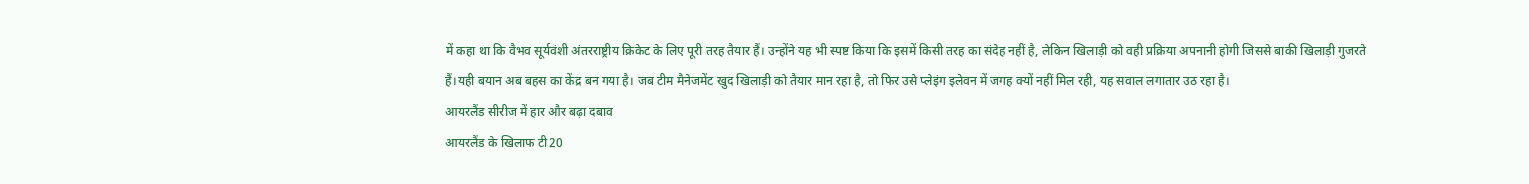में कहा था कि वैभव सूर्यवंशी अंतरराष्ट्रीय क्रिकेट के लिए पूरी तरह तैयार हैं। उन्होंने यह भी स्पष्ट किया कि इसमें किसी तरह का संदेह नहीं है, लेकिन खिलाड़ी को वही प्रक्रिया अपनानी होगी जिससे बाकी खिलाड़ी गुजरते हैं।यही बयान अब बहस का केंद्र बन गया है। जब टीम मैनेजमेंट खुद खिलाड़ी को तैयार मान रहा है, तो फिर उसे प्लेइंग इलेवन में जगह क्यों नहीं मिल रही, यह सवाल लगातार उठ रहा है।
आयरलैंड सीरीज में हार और बढ़ा दबाव
आयरलैंड के खिलाफ टी20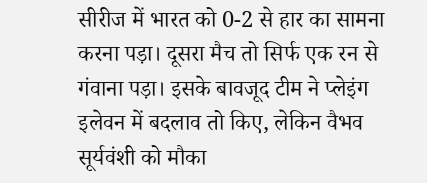सीरीज में भारत को 0-2 से हार का सामना करना पड़ा। दूसरा मैच तो सिर्फ एक रन से गंवाना पड़ा। इसके बावजूद टीम ने प्लेइंग इलेवन में बदलाव तो किए, लेकिन वैभव सूर्यवंशी को मौका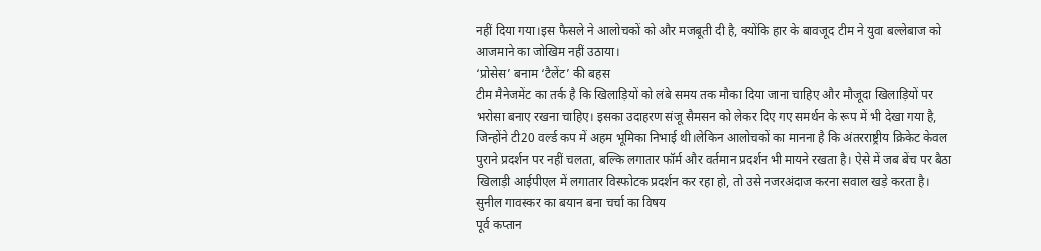नहीं दिया गया।इस फैसले ने आलोचकों को और मजबूती दी है, क्योंकि हार के बावजूद टीम ने युवा बल्लेबाज को आजमाने का जोखिम नहीं उठाया।
‘प्रोसेस’ बनाम ‘टैलेंट’ की बहस
टीम मैनेजमेंट का तर्क है कि खिलाड़ियों को लंबे समय तक मौका दिया जाना चाहिए और मौजूदा खिलाड़ियों पर भरोसा बनाए रखना चाहिए। इसका उदाहरण संजू सैमसन को लेकर दिए गए समर्थन के रूप में भी देखा गया है, जिन्होंने टी20 वर्ल्ड कप में अहम भूमिका निभाई थी।लेकिन आलोचकों का मानना है कि अंतरराष्ट्रीय क्रिकेट केवल पुराने प्रदर्शन पर नहीं चलता, बल्कि लगातार फॉर्म और वर्तमान प्रदर्शन भी मायने रखता है। ऐसे में जब बेंच पर बैठा खिलाड़ी आईपीएल में लगातार विस्फोटक प्रदर्शन कर रहा हो, तो उसे नजरअंदाज करना सवाल खड़े करता है।
सुनील गावस्कर का बयान बना चर्चा का विषय
पूर्व कप्तान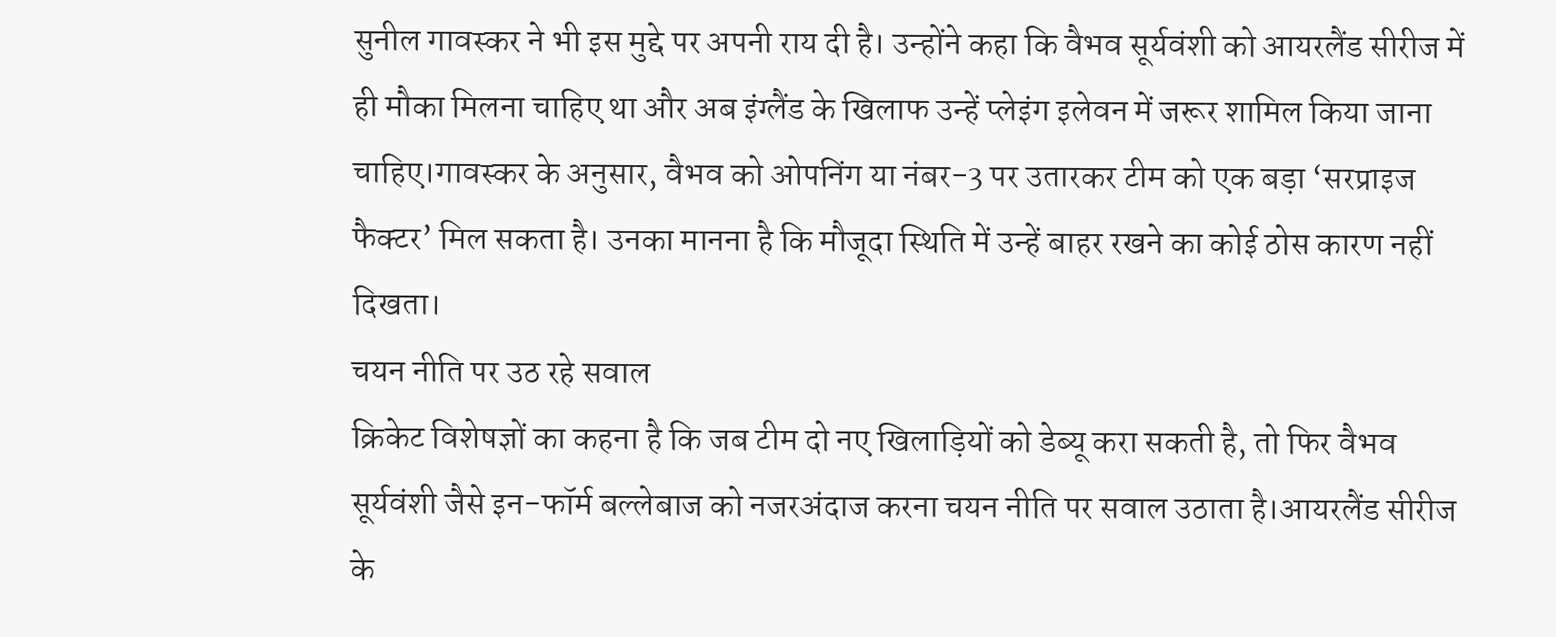सुनील गावस्कर ने भी इस मुद्दे पर अपनी राय दी है। उन्होंने कहा कि वैभव सूर्यवंशी को आयरलैंड सीरीज में ही मौका मिलना चाहिए था और अब इंग्लैंड के खिलाफ उन्हें प्लेइंग इलेवन में जरूर शामिल किया जाना चाहिए।गावस्कर के अनुसार, वैभव को ओपनिंग या नंबर-3 पर उतारकर टीम को एक बड़ा ‘सरप्राइज फैक्टर’ मिल सकता है। उनका मानना है कि मौजूदा स्थिति में उन्हें बाहर रखने का कोई ठोस कारण नहीं दिखता।
चयन नीति पर उठ रहे सवाल
क्रिकेट विशेषज्ञों का कहना है कि जब टीम दो नए खिलाड़ियों को डेब्यू करा सकती है, तो फिर वैभव सूर्यवंशी जैसे इन-फॉर्म बल्लेबाज को नजरअंदाज करना चयन नीति पर सवाल उठाता है।आयरलैंड सीरीज के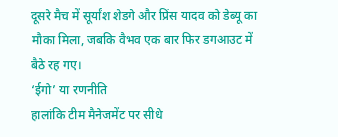दूसरे मैच में सूर्यांश शेडगे और प्रिंस यादव को डेब्यू का मौका मिला, जबकि वैभव एक बार फिर डगआउट में बैठे रह गए।
‘ईगो’ या रणनीति
हालांकि टीम मैनेजमेंट पर सीधे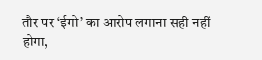तौर पर ‘ईगो’ का आरोप लगाना सही नहीं होगा,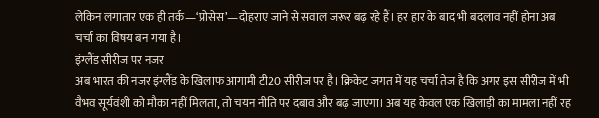लेकिन लगातार एक ही तर्क—‘प्रोसेस’—दोहराए जाने से सवाल जरूर बढ़ रहे हैं। हर हार के बाद भी बदलाव नहीं होना अब चर्चा का विषय बन गया है।
इंग्लैंड सीरीज पर नजर
अब भारत की नजर इंग्लैंड के खिलाफ आगामी टी20 सीरीज पर है। क्रिकेट जगत में यह चर्चा तेज है कि अगर इस सीरीज में भी वैभव सूर्यवंशी को मौका नहीं मिलता, तो चयन नीति पर दबाव और बढ़ जाएगा। अब यह केवल एक खिलाड़ी का मामला नहीं रह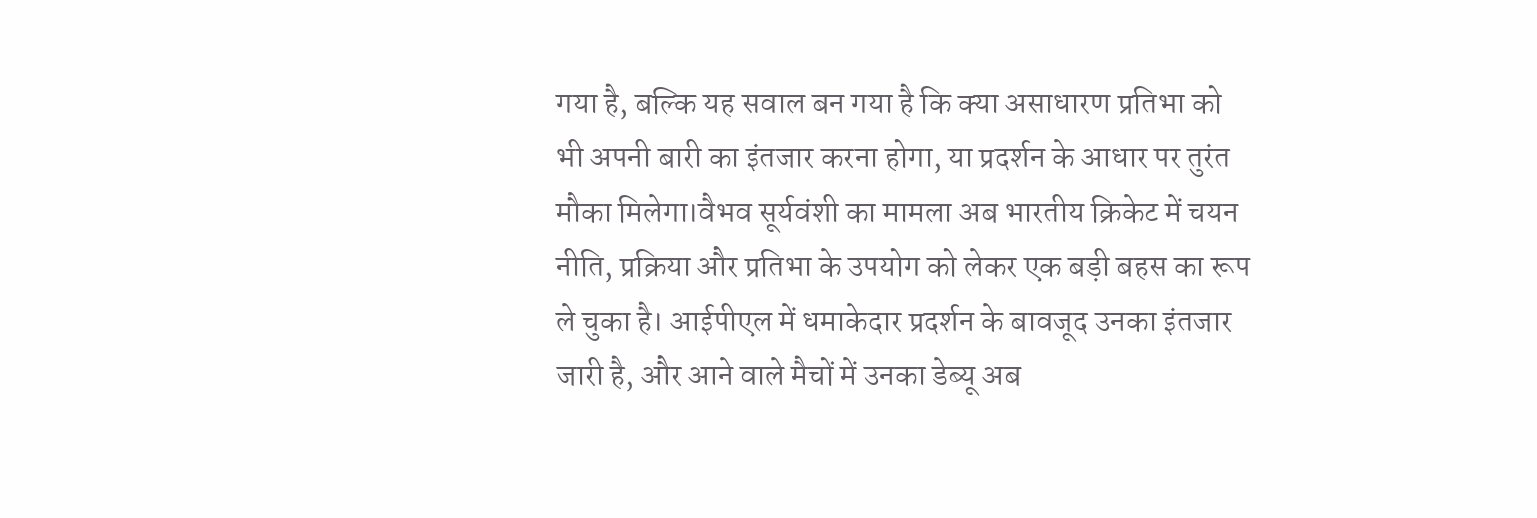गया है, बल्कि यह सवाल बन गया है कि क्या असाधारण प्रतिभा को भी अपनी बारी का इंतजार करना होगा, या प्रदर्शन के आधार पर तुरंत मौका मिलेगा।वैभव सूर्यवंशी का मामला अब भारतीय क्रिकेट में चयन नीति, प्रक्रिया और प्रतिभा के उपयोग को लेकर एक बड़ी बहस का रूप ले चुका है। आईपीएल में धमाकेदार प्रदर्शन के बावजूद उनका इंतजार जारी है, और आने वाले मैचों में उनका डेब्यू अब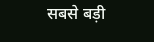सबसे बड़ी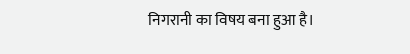निगरानी का विषय बना हुआ है।